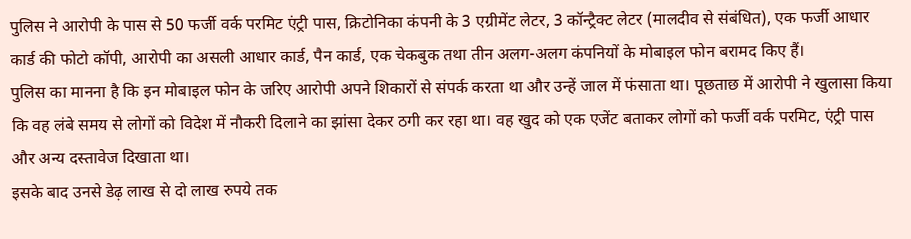पुलिस ने आरोपी के पास से 50 फर्जी वर्क परमिट एंट्री पास, क्रिटोनिका कंपनी के 3 एग्रीमेंट लेटर, 3 कॉन्ट्रैक्ट लेटर (मालदीव से संबंधित), एक फर्जी आधार कार्ड की फोटो कॉपी, आरोपी का असली आधार कार्ड, पैन कार्ड, एक चेकबुक तथा तीन अलग-अलग कंपनियों के मोबाइल फोन बरामद किए हैं।
पुलिस का मानना है कि इन मोबाइल फोन के जरिए आरोपी अपने शिकारों से संपर्क करता था और उन्हें जाल में फंसाता था। पूछताछ में आरोपी ने खुलासा किया कि वह लंबे समय से लोगों को विदेश में नौकरी दिलाने का झांसा देकर ठगी कर रहा था। वह खुद को एक एजेंट बताकर लोगों को फर्जी वर्क परमिट, एंट्री पास और अन्य दस्तावेज दिखाता था।
इसके बाद उनसे डेढ़ लाख से दो लाख रुपये तक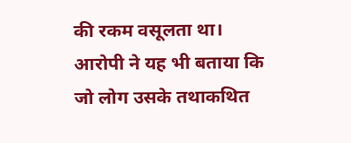की रकम वसूलता था। आरोपी ने यह भी बताया कि जो लोग उसके तथाकथित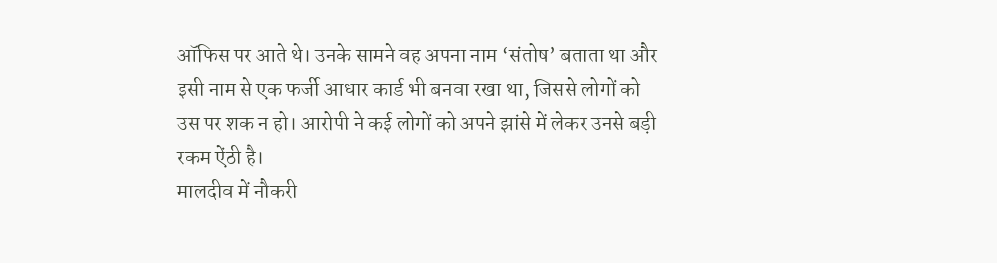ऑफिस पर आते थे। उनके सामने वह अपना नाम ‘संतोष’ बताता था और इसी नाम से एक फर्जी आधार कार्ड भी बनवा रखा था, जिससे लोगों को उस पर शक न हो। आरोपी ने कई लोगों को अपने झांसे में लेकर उनसे बड़ी रकम ऐंठी है।
मालदीव में नौकरी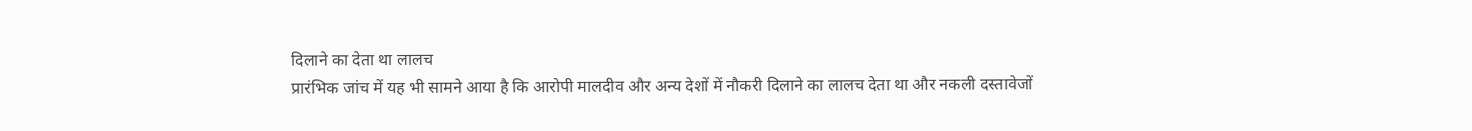दिलाने का देता था लालच
प्रारंभिक जांच में यह भी सामने आया है कि आरोपी मालदीव और अन्य देशों में नौकरी दिलाने का लालच देता था और नकली दस्तावेजों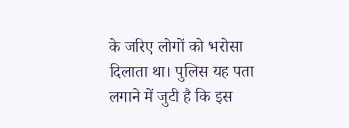के जरिए लोगों को भरोसा दिलाता था। पुलिस यह पता लगाने में जुटी है कि इस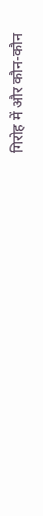गिरोह में और कौन-कौन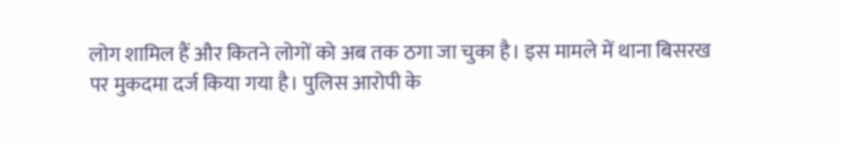लोग शामिल हैं और कितने लोगों को अब तक ठगा जा चुका है। इस मामले में थाना बिसरख पर मुकदमा दर्ज किया गया है। पुलिस आरोपी के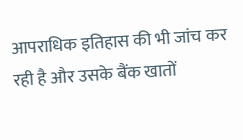आपराधिक इतिहास की भी जांच कर रही है और उसके बैंक खातों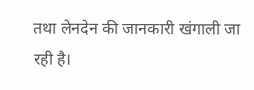तथा लेनदेन की जानकारी खंगाली जा रही है।